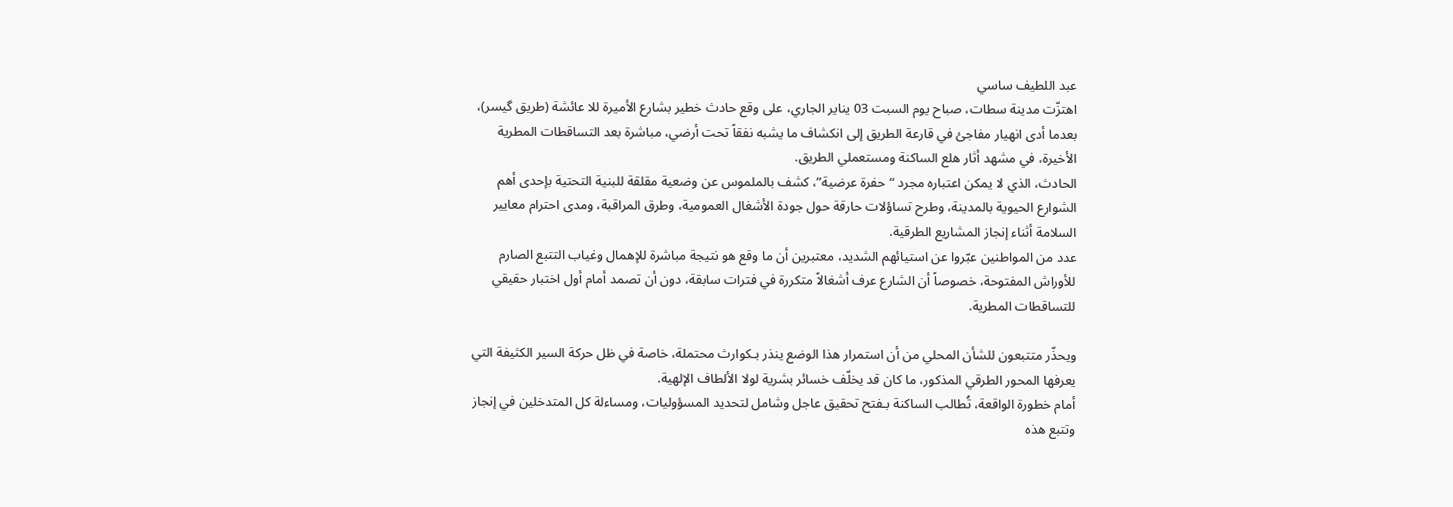عبد اللطيف ساسي
اهتزّت مدينة سطات، صباح يوم السبت 03 يناير الجاري، على وقع حادث خطير بشارع الأميرة للا عائشة (طريق گيسر)، بعدما أدى انهيار مفاجئ في قارعة الطريق إلى انكشاف ما يشبه نفقاً تحت أرضي، مباشرة بعد التساقطات المطرية الأخيرة، في مشهد أثار هلع الساكنة ومستعملي الطريق.
الحادث، الذي لا يمكن اعتباره مجرد “حفرة عرضية”، كشف بالملموس عن وضعية مقلقة للبنية التحتية بإحدى أهم الشوارع الحيوية بالمدينة، وطرح تساؤلات حارقة حول جودة الأشغال العمومية، وطرق المراقبة، ومدى احترام معايير السلامة أثناء إنجاز المشاريع الطرقية.
عدد من المواطنين عبّروا عن استيائهم الشديد، معتبرين أن ما وقع هو نتيجة مباشرة للإهمال وغياب التتبع الصارم للأوراش المفتوحة، خصوصاً أن الشارع عرف أشغالاً متكررة في فترات سابقة، دون أن تصمد أمام أول اختبار حقيقي للتساقطات المطرية.

ويحذّر متتبعون للشأن المحلي من أن استمرار هذا الوضع ينذر بـكوارث محتملة، خاصة في ظل حركة السير الكثيفة التي يعرفها المحور الطرقي المذكور، ما كان قد يخلّف خسائر بشرية لولا الألطاف الإلهية.
أمام خطورة الواقعة، تُطالب الساكنة بـفتح تحقيق عاجل وشامل لتحديد المسؤوليات، ومساءلة كل المتدخلين في إنجاز وتتبع هذه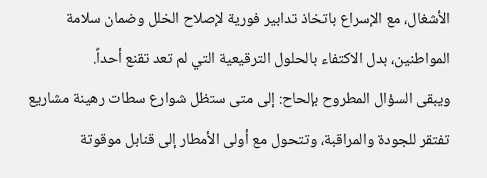الأشغال، مع الإسراع باتخاذ تدابير فورية لإصلاح الخلل وضمان سلامة المواطنين، بدل الاكتفاء بالحلول الترقيعية التي لم تعد تقنع أحداً.
ويبقى السؤال المطروح بإلحاح: إلى متى ستظل شوارع سطات رهينة مشاريع تفتقر للجودة والمراقبة، وتتحول مع أولى الأمطار إلى قنابل موقوتة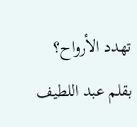تهدد الأرواح؟
بقلم عبد اللطيف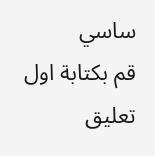ساسي
قم بكتابة اول تعليق